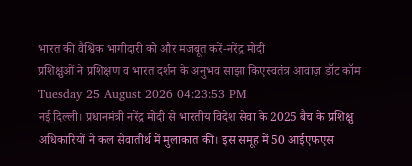भारत की वैश्विक भागीदारी को और मजबूत करें-नरेंद्र मोदी
प्रशिक्षुओं ने प्रशिक्षण व भारत दर्शन के अनुभव साझा किएस्वतंत्र आवाज़ डॉट कॉम
Tuesday 25 August 2026 04:23:53 PM
नई दिल्ली। प्रधानमंत्री नरेंद्र मोदी से भारतीय विदेश सेवा के 2025 बैच के प्रशिक्षु अधिकारियों ने कल सेवातीर्थ में मुलाकात की। इस समूह में 50 आईएफएस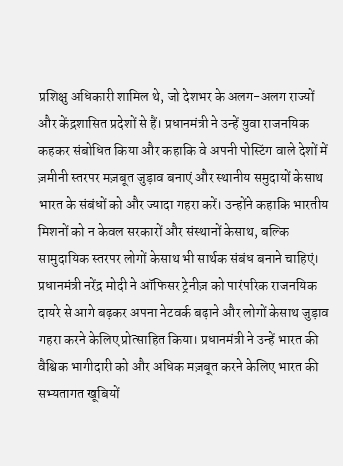प्रशिक्षु अधिकारी शामिल थे, जो देशभर के अलग-अलग राज्यों और केंद्रशासित प्रदेशों से हैं। प्रधानमंत्री ने उन्हें युवा राजनयिक कहकर संबोधित किया और कहाकि वे अपनी पोस्टिंग वाले देशों में ज़मीनी स्तरपर मज़बूत जुड़ाव बनाएं और स्थानीय समुदायों केसाथ भारत के संबंधों को और ज्यादा गहरा करें। उन्होंने कहाकि भारतीय मिशनों को न केवल सरकारों और संस्थानों केसाथ, बल्कि सामुदायिक स्तरपर लोगों केसाथ भी सार्थक संबंध बनाने चाहिएं।
प्रधानमंत्री नरेंद्र मोदी ने ऑफिसर ट्रेनीज़ को पारंपरिक राजनयिक दायरे से आगे बढ़कर अपना नेटवर्क बढ़ाने और लोगों केसाथ जुड़ाव गहरा करने केलिए प्रोत्साहित किया। प्रधानमंत्री ने उन्हें भारत की वैश्विक भागीदारी को और अधिक मज़बूत करने केलिए भारत की सभ्यतागत खूबियों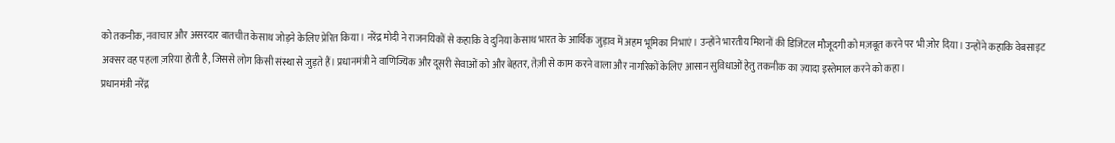को तकनीक, नवाचार और असरदार बातचीत केसाथ जोड़ने केलिए प्रेरित किया। नरेंद्र मोदी ने राजनयिकों से कहाकि वे दुनिया केसाथ भारत के आर्थिक जुड़ाव में अहम भूमिका निभाएं। उन्होंने भारतीय मिशनों की डिजिटल मौजूदगी को मज़बूत करने पर भी ज़ोर दिया। उन्होंने कहाकि वेबसाइट अक्सर वह पहला ज़रिया होती है, जिससे लोग किसी संस्था से जुड़ते हैं। प्रधानमंत्री ने वाणिज्यिक और दूसरी सेवाओं को और बेहतर, तेज़ी से काम करने वाला और नागरिकों केलिए आसान सुविधाओं हेतु तकनीक का ज़्यादा इस्तेमाल करने को कहा।
प्रधानमंत्री नरेंद्र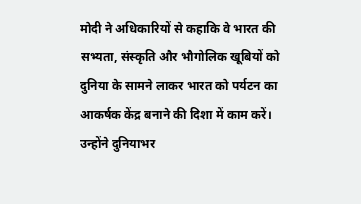मोदी ने अधिकारियों से कहाकि वे भारत की सभ्यता, संस्कृति और भौगोलिक खूबियों को दुनिया के सामने लाकर भारत को पर्यटन का आकर्षक केंद्र बनाने की दिशा में काम करें। उन्होंने दुनियाभर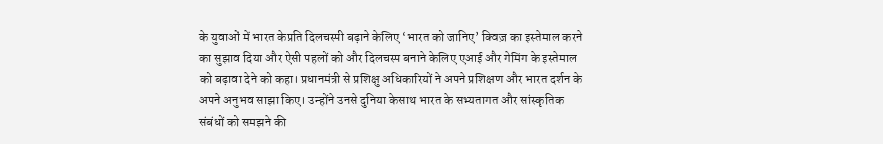के युवाओं में भारत केप्रति दिलचस्पी बढ़ाने केलिए ‘भारत को जानिए’ क्विज़ का इस्तेमाल करने का सुझाव दिया और ऐसी पहलों को और दिलचस्प बनाने केलिए एआई और गेमिंग के इस्तेमाल को बढ़ावा देने को कहा। प्रधानमंत्री से प्रशिक्षु अधिकारियों ने अपने प्रशिक्षण और भारत दर्शन के अपने अनुभव साझा किए। उन्होंने उनसे दुनिया केसाथ भारत के सभ्यतागत और सांस्कृतिक संबंधों को समझने की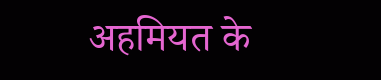अहमियत के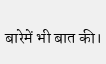बारेमें भी बात की।